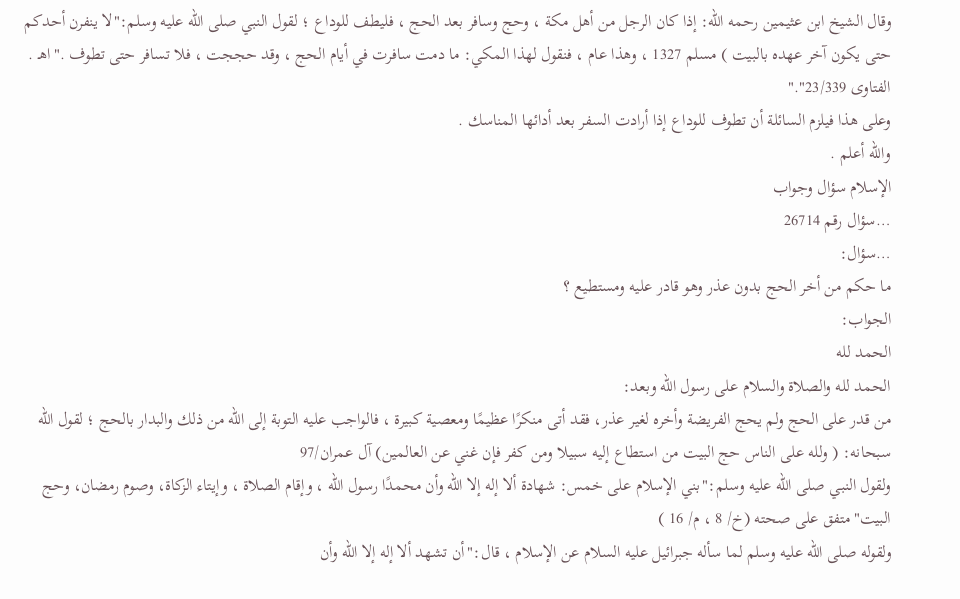وقال الشيخ ابن عثيمين رحمه الله: إذا كان الرجل من أهل مكة ، وحج وسافر بعد الحج ، فليطف للوداع ؛ لقول النبي صلى الله عليه وسلم:"لا ينفرن أحدكم حتى يكون آخر عهده بالبيت ) مسلم 1327 ، وهذا عام ، فنقول لهذا المكي: ما دمت سافرت في أيام الحج ، وقد حججت ، فلا تسافر حتى تطوف ."اهـ . الفتاوى 23/339"."
وعلى هذا فيلزم السائلة أن تطوف للوداع إذا أرادت السفر بعد أدائها المناسك .
والله أعلم .
الإسلام سؤال وجواب
…سؤال رقم 26714
…سؤال:
ما حكم من أخر الحج بدون عذر وهو قادر عليه ومستطيع ؟
الجواب:
الحمد لله
الحمد لله والصلاة والسلام على رسول الله وبعد:
من قدر على الحج ولم يحج الفريضة وأخره لغير عذر، فقد أتى منكرًا عظيمًا ومعصية كبيرة ، فالواجب عليه التوبة إلى الله من ذلك والبدار بالحج ؛ لقول الله سبحانه: ( ولله على الناس حج البيت من استطاع إليه سبيلا ومن كفر فإن غني عن العالمين) آل عمران/97
ولقول النبي صلى الله عليه وسلم:"بني الإسلام على خمس: شهادة ألا إله إلا الله وأن محمدًا رسول الله ، وإقام الصلاة ، وإيتاء الزكاة، وصوم رمضان، وحج البيت"متفق على صحته (خ/ 8 ، م/ 16 )
ولقوله صلى الله عليه وسلم لما سأله جبرائيل عليه السلام عن الإسلام ، قال:"أن تشهد ألا إله إلا الله وأن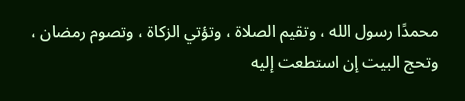محمدًا رسول الله ، وتقيم الصلاة ، وتؤتي الزكاة ، وتصوم رمضان ، وتحج البيت إن استطعت إليه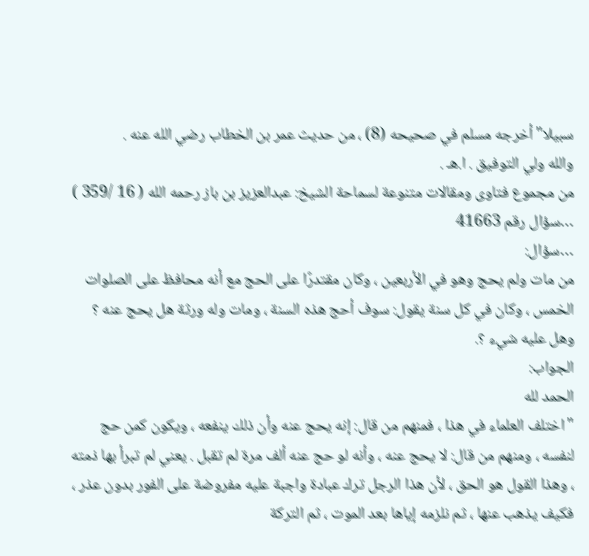سبيلا"أخرجه مسلم في صحيحه (8) ، من حديث عمر بن الخطاب رضي الله عنه .
والله ولي التوفيق . ا.هـ .
من مجموع فتاوى ومقالات متنوعة لسماحة الشيخ: عبدالعزيز بن باز رحمه الله ( 16 /359 )
…سؤال رقم 41663
…سؤال:
من مات ولم يحج وهو في الأربعين ، وكان مقتدرًا على الحج مع أنه محافظ على الصلوات الخمس ، وكان في كل سنة يقول: سوف أحج هذه السنة ، ومات وله ورثة هل يحج عنه ؟ وهل عليه شيء ؟.
الجواب:
الحمد لله
"اختلف العلماء في هذا ، فمنهم من قال: إنه يحج عنه وأن ذلك ينفعه ، ويكون كمن حج لنفسه ، ومنهم من قال: لا يحج عنه ، وأنه لو حج عنه ألف مرة لم تقبل . يعني لم تبرأ بها ذمته ، وهذا القول هو الحق ، لأن هذا الرجل ترك عبادة واجبة عليه مفروضة على الفور بدون عذر ، فكيف يذهب عنها ، ثم نلزمه إياها بعد الموت ، ثم التركة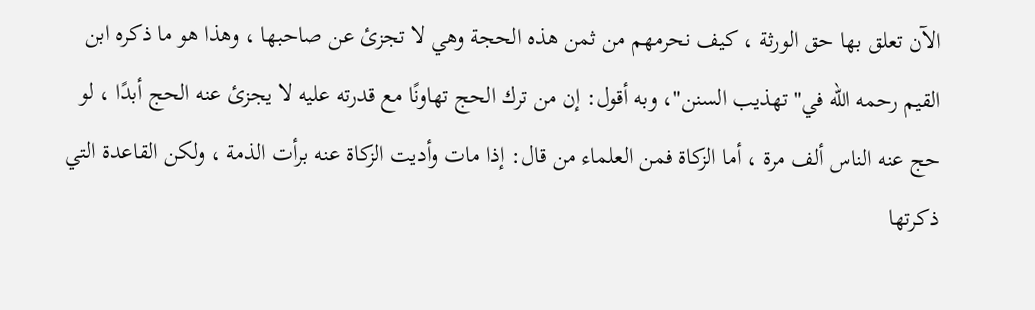الآن تعلق بها حق الورثة ، كيف نحرمهم من ثمن هذه الحجة وهي لا تجزئ عن صاحبها ، وهذا هو ما ذكره ابن القيم رحمه الله في"تهذيب السنن"، وبه أقول: إن من ترك الحج تهاونًا مع قدرته عليه لا يجزئ عنه الحج أبدًا ، لو حج عنه الناس ألف مرة ، أما الزكاة فمن العلماء من قال: إذا مات وأديت الزكاة عنه برأت الذمة ، ولكن القاعدة التي ذكرتها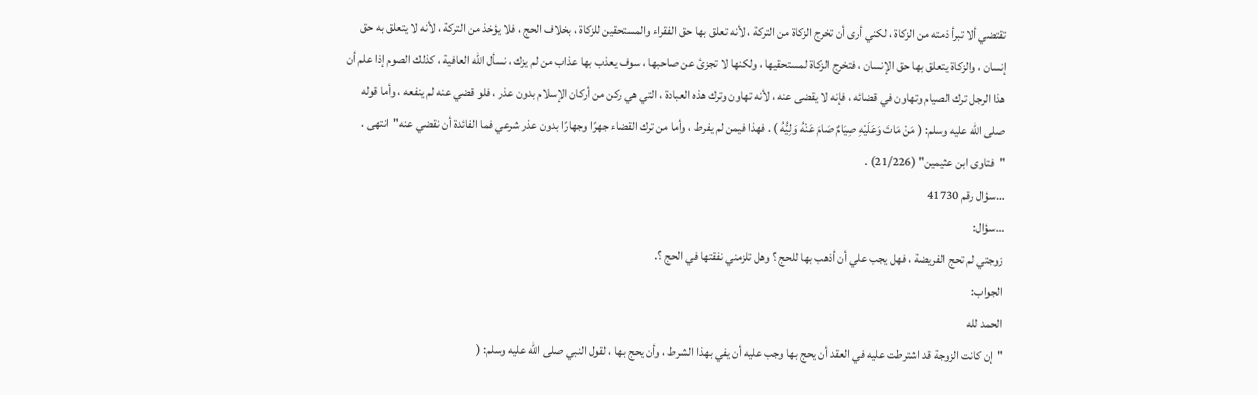تقتضي ألا تبرأ ذمته من الزكاة ، لكني أرى أن تخرج الزكاة من التركة ، لأنه تعلق بها حق الفقراء والمستحقين للزكاة ، بخلاف الحج ، فلا يؤخذ من التركة ، لأنه لا يتعلق به حق إنسان ، والزكاة يتعلق بها حق الإنسان ، فتخرج الزكاة لمستحقيها ، ولكنها لا تجزئ عن صاحبها ، سوف يعذب بها عذاب من لم يزك ، نسأل الله العافية ، كذلك الصوم إذا علم أن هذا الرجل ترك الصيام وتهاون في قضائه ، فإنه لا يقضى عنه ، لأنه تهاون وترك هذه العبادة ، التي هي ركن من أركان الإسلام بدون عذر ، فلو قضي عنه لم ينفعه ، وأما قوله صلى الله عليه وسلم: ( مَنْ مَاتَ وَعَلَيْهِ صِيَامٌ صَامَ عَنْهُ وَلِيُّهُ ) . فهذا فيمن لم يفرط ، وأما من ترك القضاء جهرًا وجهارًا بدون عذر شرعي فما الفائدة أن نقضي عنه"انتهى .
"فتاوى ابن عثيمين" (21/226) .
…سؤال رقم 41730
…سؤال:
زوجتي لم تحج الفريضة ، فهل يجب علي أن أذهب بها للحج ؟ وهل تلزمني نفقتها في الحج ؟.
الجواب:
الحمد لله
"إن كانت الزوجة قد اشترطت عليه في العقد أن يحج بها وجب عليه أن يفي بهذا الشرط ، وأن يحج بها ، لقول النبي صلى الله عليه وسلم: (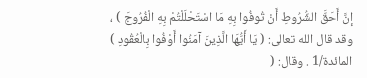إنَّ أَحَقَّ الشُّرُوطِ أَنْ تُوفُوا بِهِ مَا اسْتَحْلَلْتُمْ بِهِ الْفُرُوجَ ) ، وقد قال الله تعالى: ( يَا أَيُّهَا الَّذِينَ آمَنُوا أَوْفُوا بِالْعُقُودِ ) المائدة/1 . وقال: (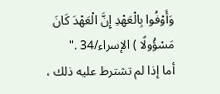وَأَوْفُوا بِالْعَهْدِ إِنَّ الْعَهْدَ كَانَ مَسْؤُولًا ) الإسراء/34 ."
أما إذا لم تشترط عليه ذلك ،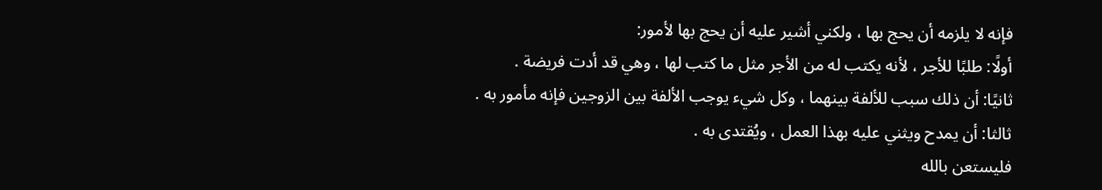فإنه لا يلزمه أن يحج بها ، ولكني أشير عليه أن يحج بها لأمور:
أولًا: طلبًا للأجر ، لأنه يكتب له من الأجر مثل ما كتب لها ، وهي قد أدت فريضة .
ثانيًا: أن ذلك سبب للألفة بينهما ، وكل شيء يوجب الألفة بين الزوجين فإنه مأمور به .
ثالثا: أن يمدح ويثني عليه بهذا العمل ، ويُقتدى به .
فليستعن بالله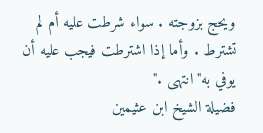ويحج بزوجته . سواء شرطت عليه أم لم تشترط . وأما إذا اشترطت فيجب عليه أن يوفي به"انتهى ."
فضيلة الشيخ ابن عثيمين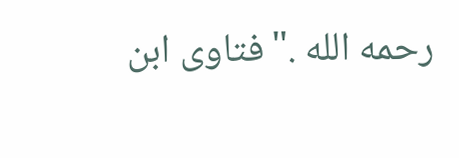رحمه الله ."فتاوى ابن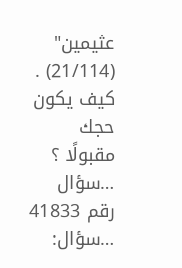عثيمين" (21/114) .
كيف يكون حجك مقبولًا ؟
…سؤال رقم 41833
…سؤال: